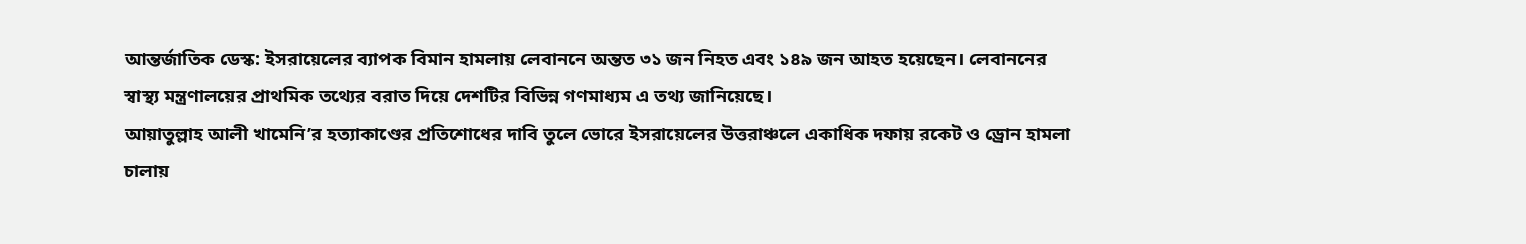আন্তর্জাতিক ডেস্ক: ইসরায়েলের ব্যাপক বিমান হামলায় লেবাননে অন্তত ৩১ জন নিহত এবং ১৪৯ জন আহত হয়েছেন। লেবাননের স্বাস্থ্য মন্ত্রণালয়ের প্রাথমিক তথ্যের বরাত দিয়ে দেশটির বিভিন্ন গণমাধ্যম এ তথ্য জানিয়েছে।
আয়াতুল্লাহ আলী খামেনি’র হত্যাকাণ্ডের প্রতিশোধের দাবি তুলে ভোরে ইসরায়েলের উত্তরাঞ্চলে একাধিক দফায় রকেট ও ড্রোন হামলা চালায়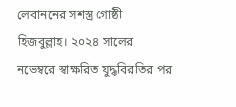লেবাননের সশস্ত্র গোষ্ঠী হিজবুল্লাহ। ২০২৪ সালের নভেম্বরে স্বাক্ষরিত যুদ্ধবিরতির পর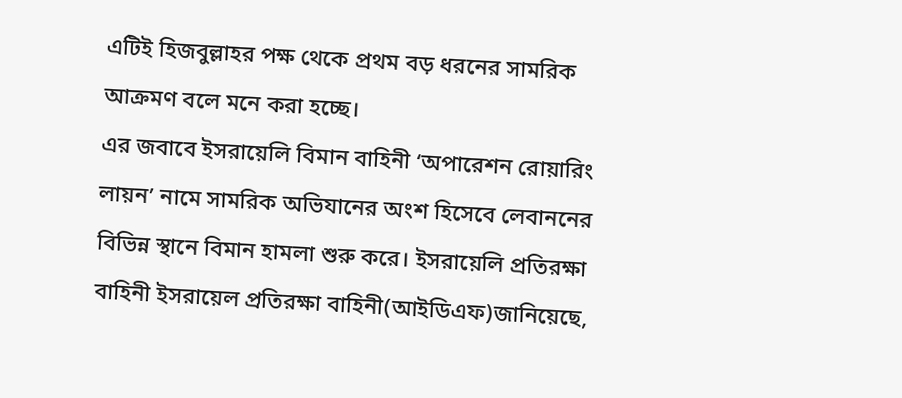এটিই হিজবুল্লাহর পক্ষ থেকে প্রথম বড় ধরনের সামরিক আক্রমণ বলে মনে করা হচ্ছে।
এর জবাবে ইসরায়েলি বিমান বাহিনী ‘অপারেশন রোয়ারিং লায়ন’ নামে সামরিক অভিযানের অংশ হিসেবে লেবাননের বিভিন্ন স্থানে বিমান হামলা শুরু করে। ইসরায়েলি প্রতিরক্ষা বাহিনী ইসরায়েল প্রতিরক্ষা বাহিনী(আইডিএফ)জানিয়েছে,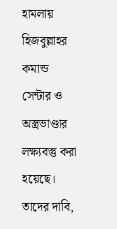হামলায় হিজবুল্লাহর কমান্ড সেন্টার ও অস্ত্রভাণ্ডার লক্ষ্যবস্তু করা হয়েছে। তাদের দাবি,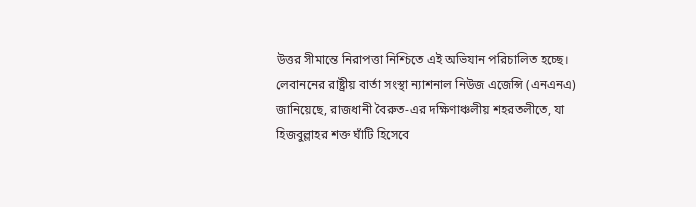উত্তর সীমান্তে নিরাপত্তা নিশ্চিতে এই অভিযান পরিচালিত হচ্ছে।
লেবাননের রাষ্ট্রীয় বার্তা সংস্থা ন্যাশনাল নিউজ এজেন্সি (এনএনএ) জানিয়েছে, রাজধানী বৈরুত-এর দক্ষিণাঞ্চলীয় শহরতলীতে, যা হিজবুল্লাহর শক্ত ঘাঁটি হিসেবে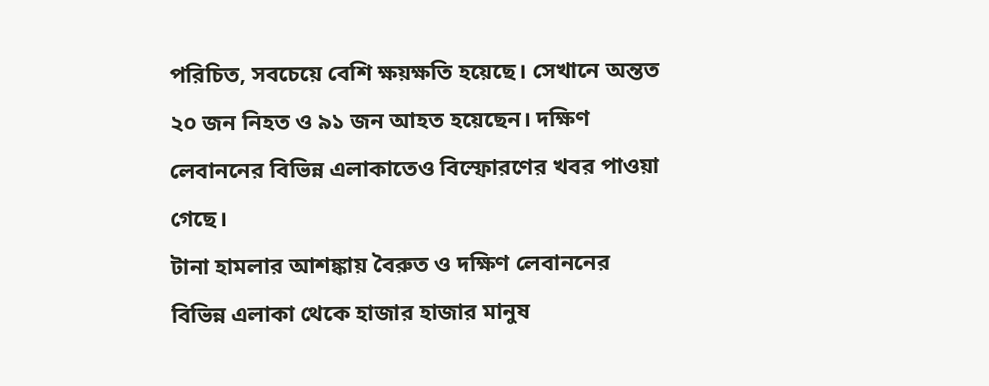পরিচিত, সবচেয়ে বেশি ক্ষয়ক্ষতি হয়েছে। সেখানে অন্তত ২০ জন নিহত ও ৯১ জন আহত হয়েছেন। দক্ষিণ লেবাননের বিভিন্ন এলাকাতেও বিস্ফোরণের খবর পাওয়া গেছে।
টানা হামলার আশঙ্কায় বৈরুত ও দক্ষিণ লেবাননের বিভিন্ন এলাকা থেকে হাজার হাজার মানুষ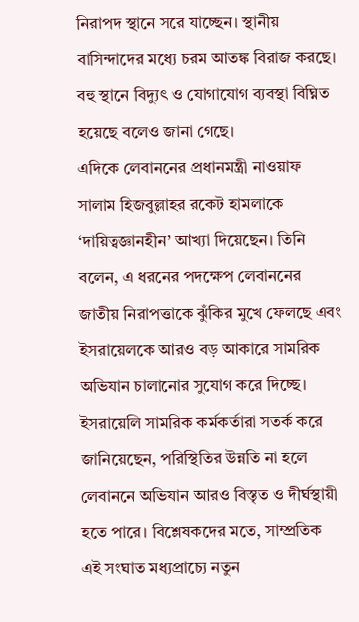নিরাপদ স্থানে সরে যাচ্ছেন। স্থানীয় বাসিন্দাদের মধ্যে চরম আতঙ্ক বিরাজ করছে। বহু স্থানে বিদ্যুৎ ও যোগাযোগ ব্যবস্থা বিঘ্নিত হয়েছে বলেও জানা গেছে।
এদিকে লেবাননের প্রধানমন্ত্রী নাওয়াফ সালাম হিজবুল্লাহর রকেট হামলাকে ‘দায়িত্বজ্ঞানহীন’ আখ্যা দিয়েছেন। তিনি বলেন, এ ধরনের পদক্ষেপ লেবাননের জাতীয় নিরাপত্তাকে ঝুঁকির মুখে ফেলছে এবং ইসরায়েলকে আরও বড় আকারে সামরিক অভিযান চালানোর সুযোগ করে দিচ্ছে।
ইসরায়েলি সামরিক কর্মকর্তারা সতর্ক করে জানিয়েছেন, পরিস্থিতির উন্নতি না হলে লেবাননে অভিযান আরও বিস্তৃত ও দীর্ঘস্থায়ী হতে পারে। বিশ্লেষকদের মতে, সাম্প্রতিক এই সংঘাত মধ্যপ্রাচ্যে নতুন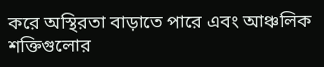করে অস্থিরতা বাড়াতে পারে এবং আঞ্চলিক শক্তিগুলোর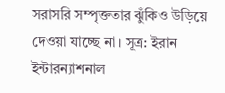সরাসরি সম্পৃক্ততার ঝুঁকিও উড়িয়ে দেওয়া যাচ্ছে না। সূত্র: ইরান ইন্টারন্যাশনাল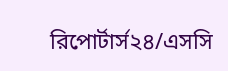রিপোর্টার্স২৪/এসসি